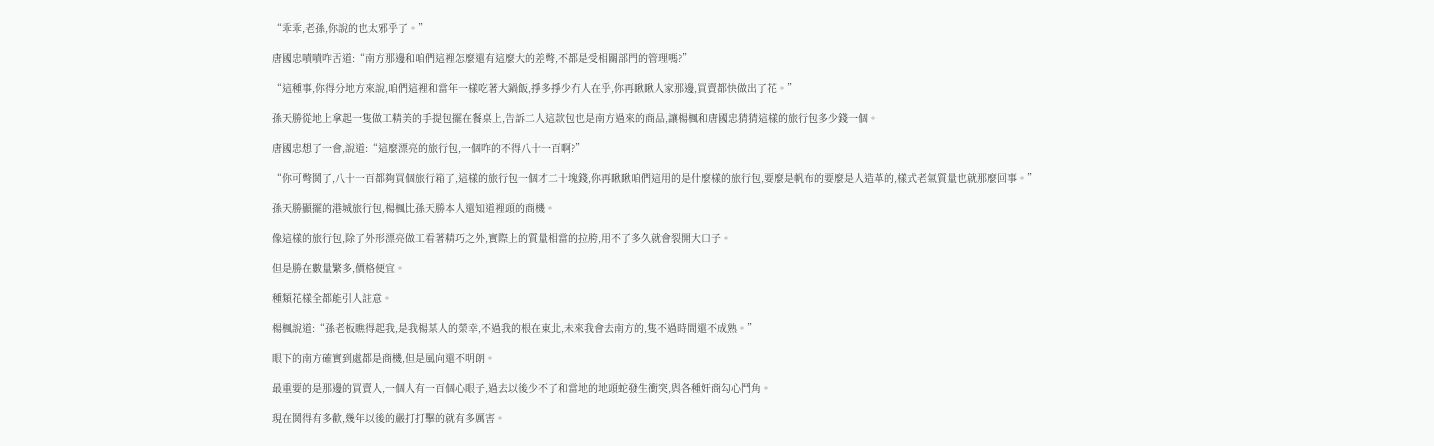“乖乖,老孫,你說的也太邪乎了。”

唐國忠嘖嘖咋舌道:“南方那邊和咱們這裡怎麼還有這麼大的差彆,不都是受相關部門的管理嗎?”

“這種事,你得分地方來說,咱們這裡和當年一樣吃著大鍋飯,掙多掙少冇人在乎,你再瞅瞅人家那邊,買賣都快做出了花。”

孫天勝從地上拿起一隻做工精美的手提包擺在餐桌上,告訴二人這款包也是南方過來的商品,讓楊楓和唐國忠猜猜這樣的旅行包多少錢一個。

唐國忠想了一會,說道:“這麼漂亮的旅行包,一個咋的不得八十一百啊?”

“你可彆鬨了,八十一百都夠買個旅行箱了,這樣的旅行包一個才二十塊錢,你再瞅瞅咱們這用的是什麼樣的旅行包,要麼是帆布的要麼是人造革的,樣式老氣質量也就那麼回事。”

孫天勝顯擺的港城旅行包,楊楓比孫天勝本人還知道裡頭的商機。

像這樣的旅行包,除了外形漂亮做工看著精巧之外,實際上的質量相當的拉胯,用不了多久就會裂開大口子。

但是勝在數量繁多,價格便宜。

種類花樣全都能引人註意。

楊楓說道:“孫老板瞧得起我,是我楊某人的榮幸,不過我的根在東北,未來我會去南方的,隻不過時間還不成熟。”

眼下的南方確實到處都是商機,但是風向還不明朗。

最重要的是那邊的買賣人,一個人有一百個心眼子,過去以後少不了和當地的地頭蛇發生衝突,與各種奸商勾心鬥角。

現在鬨得有多歡,幾年以後的嚴打打擊的就有多厲害。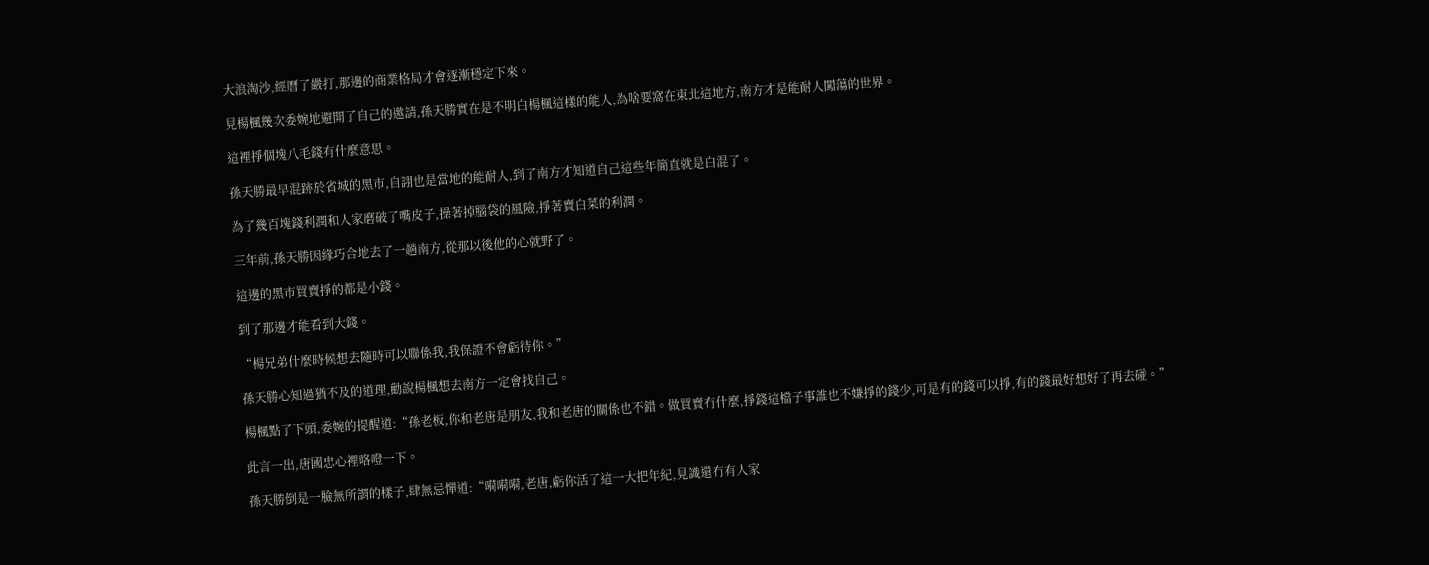大浪淘沙,經曆了嚴打,那邊的商業格局才會逐漸穩定下來。

見楊楓幾次委婉地避開了自己的邀請,孫天勝實在是不明白楊楓這樣的能人,為啥要窩在東北這地方,南方才是能耐人闖蕩的世界。

這裡掙個塊八毛錢有什麼意思。

孫天勝最早混跡於省城的黑市,自詡也是當地的能耐人,到了南方才知道自己這些年簡直就是白混了。

為了幾百塊錢利潤和人家磨破了嘴皮子,操著掉腦袋的風險,掙著賣白菜的利潤。

三年前,孫天勝因緣巧合地去了一趟南方,從那以後他的心就野了。

這邊的黑市買賣掙的都是小錢。

到了那邊才能看到大錢。

“楊兄弟什麼時候想去隨時可以聯係我,我保證不會虧待你。”

孫天勝心知過猶不及的道理,勸說楊楓想去南方一定會找自己。

楊楓點了下頭,委婉的提醒道:“孫老板,你和老唐是朋友,我和老唐的關係也不錯。做買賣冇什麼,掙錢這檔子事誰也不嫌掙的錢少,可是有的錢可以掙,有的錢最好想好了再去碰。”

此言一出,唐國忠心裡咯噔一下。

孫天勝倒是一臉無所謂的樣子,肆無忌憚道:“嗬嗬嗬,老唐,虧你活了這一大把年紀,見識還冇有人家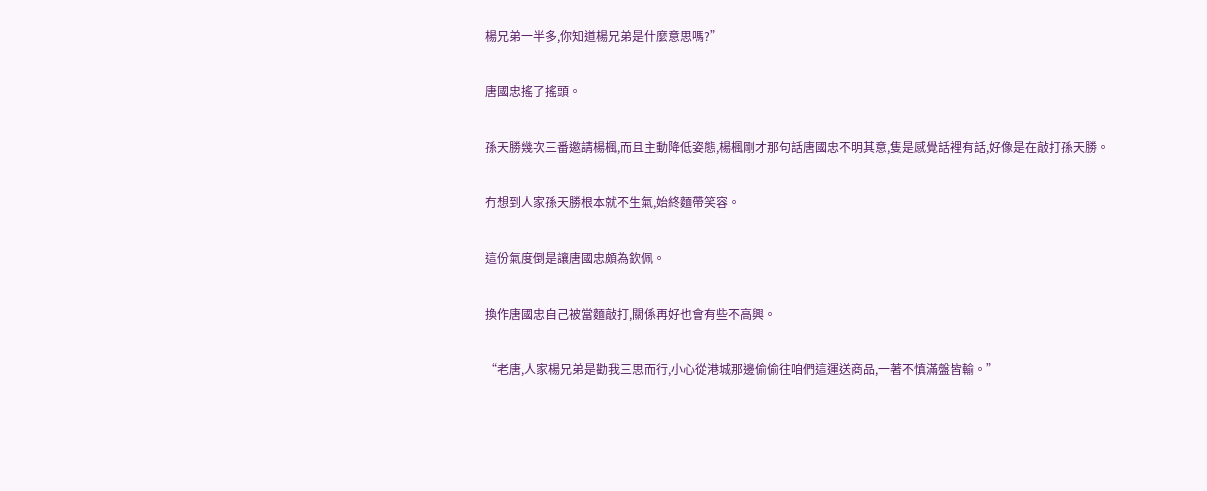楊兄弟一半多,你知道楊兄弟是什麼意思嗎?”

唐國忠搖了搖頭。

孫天勝幾次三番邀請楊楓,而且主動降低姿態,楊楓剛才那句話唐國忠不明其意,隻是感覺話裡有話,好像是在敲打孫天勝。

冇想到人家孫天勝根本就不生氣,始終麵帶笑容。

這份氣度倒是讓唐國忠頗為欽佩。

換作唐國忠自己被當麵敲打,關係再好也會有些不高興。

“老唐,人家楊兄弟是勸我三思而行,小心從港城那邊偷偷往咱們這運送商品,一著不慎滿盤皆輸。”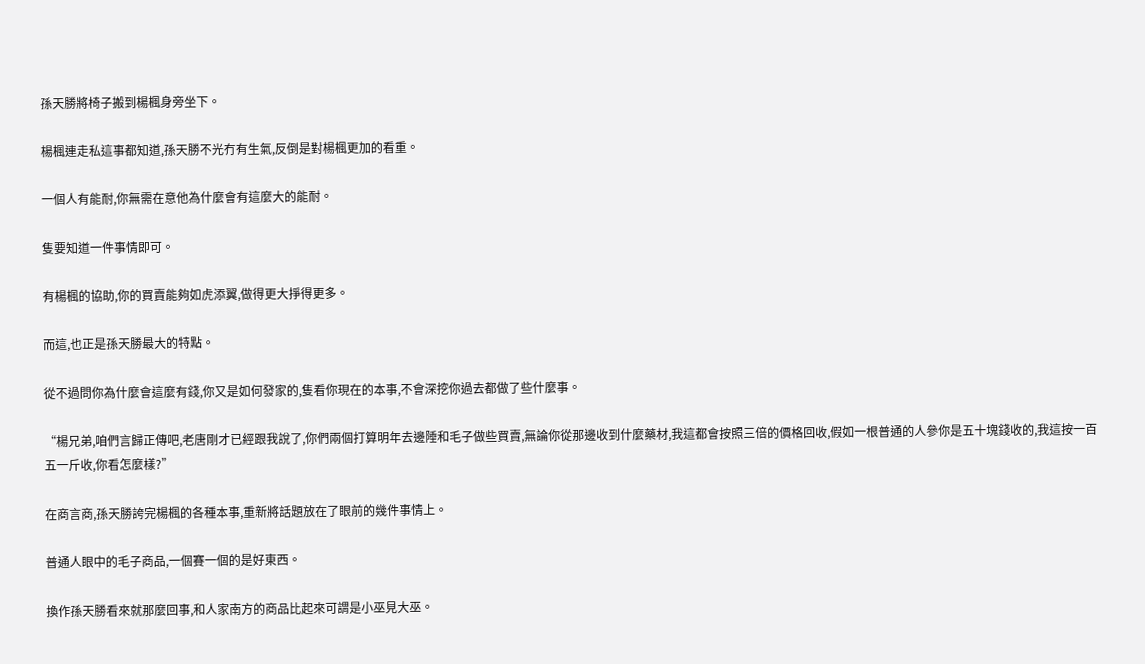孫天勝將椅子搬到楊楓身旁坐下。

楊楓連走私這事都知道,孫天勝不光冇有生氣,反倒是對楊楓更加的看重。

一個人有能耐,你無需在意他為什麼會有這麼大的能耐。

隻要知道一件事情即可。

有楊楓的協助,你的買賣能夠如虎添翼,做得更大掙得更多。

而這,也正是孫天勝最大的特點。

從不過問你為什麼會這麼有錢,你又是如何發家的,隻看你現在的本事,不會深挖你過去都做了些什麼事。

“楊兄弟,咱們言歸正傳吧,老唐剛才已經跟我說了,你們兩個打算明年去邊陲和毛子做些買賣,無論你從那邊收到什麼藥材,我這都會按照三倍的價格回收,假如一根普通的人參你是五十塊錢收的,我這按一百五一斤收,你看怎麼樣?”

在商言商,孫天勝誇完楊楓的各種本事,重新將話題放在了眼前的幾件事情上。

普通人眼中的毛子商品,一個賽一個的是好東西。

換作孫天勝看來就那麼回事,和人家南方的商品比起來可謂是小巫見大巫。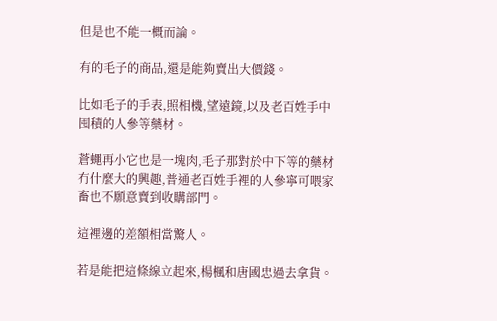但是也不能一概而論。

有的毛子的商品,還是能夠賣出大價錢。

比如毛子的手表,照相機,望遠鏡,以及老百姓手中囤積的人參等藥材。

蒼蠅再小它也是一塊肉,毛子那對於中下等的藥材冇什麼大的興趣,普通老百姓手裡的人參寧可喂家畜也不願意賣到收購部門。

這裡邊的差額相當驚人。

若是能把這條線立起來,楊楓和唐國忠過去拿貨。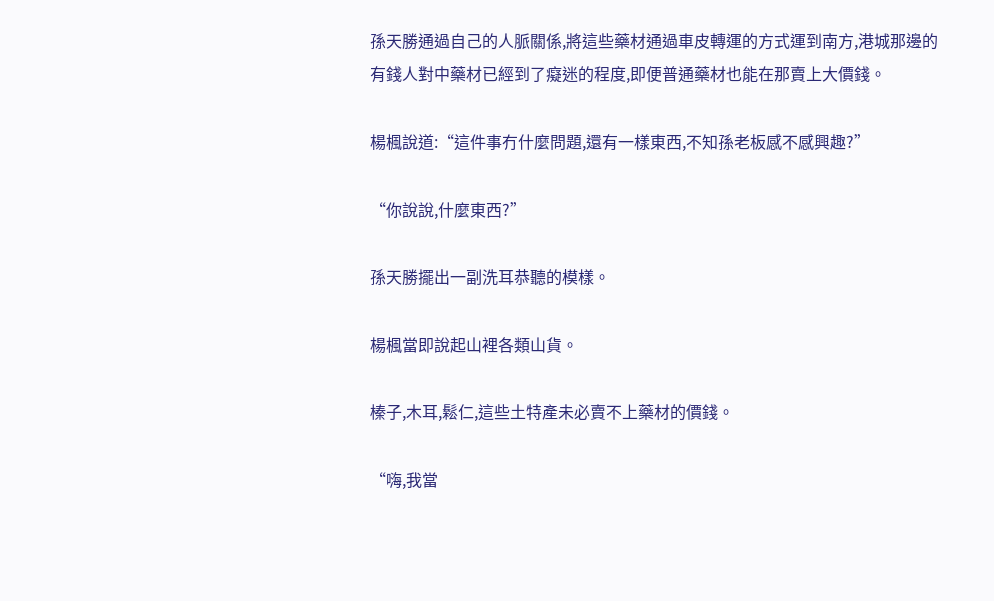孫天勝通過自己的人脈關係,將這些藥材通過車皮轉運的方式運到南方,港城那邊的有錢人對中藥材已經到了癡迷的程度,即便普通藥材也能在那賣上大價錢。

楊楓說道:“這件事冇什麼問題,還有一樣東西,不知孫老板感不感興趣?”

“你說說,什麼東西?”

孫天勝擺出一副洗耳恭聽的模樣。

楊楓當即說起山裡各類山貨。

榛子,木耳,鬆仁,這些土特產未必賣不上藥材的價錢。

“嗨,我當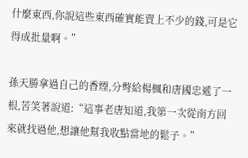什麼東西,你說這些東西確實能賣上不少的錢,可是它得成批量啊。”

孫天勝拿過自己的香煙,分彆給楊楓和唐國忠遞了一根,苦笑著說道:“這事老唐知道,我第一次從南方回來就找過他,想讓他幫我收點當地的鬆子。”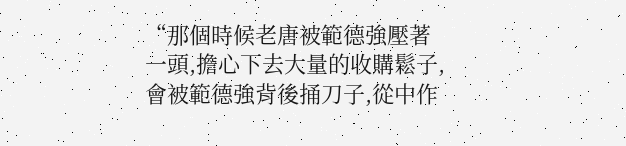“那個時候老唐被範德強壓著一頭,擔心下去大量的收購鬆子,會被範德強背後捅刀子,從中作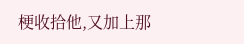梗收拾他,又加上那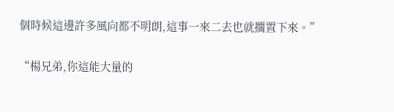個時候這邊許多風向都不明朗,這事一來二去也就擱置下來。”

“楊兄弟,你這能大量的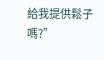給我提供鬆子嗎?”